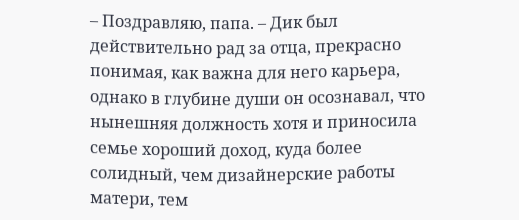– Поздравляю, папа. – Дик был действительно рад за отца, прекрасно понимая, как важна для него карьера, однако в глубине души он осознавал, что нынешняя должность хотя и приносила семье хороший доход, куда более солидный, чем дизайнерские работы матери, тем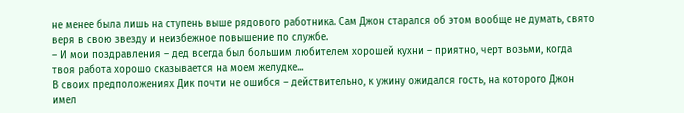не менее была лишь на ступень выше рядового работника. Сам Джон старался об этом вообще не думать, свято веря в свою звезду и неизбежное повышение по службе.
– И мои поздравления – дед всегда был большим любителем хорошей кухни – приятно, черт возьми, когда твоя работа хорошо сказывается на моем желудке...
В своих предположениях Дик почти не ошибся – действительно, к ужину ожидался гость, на которого Джон имел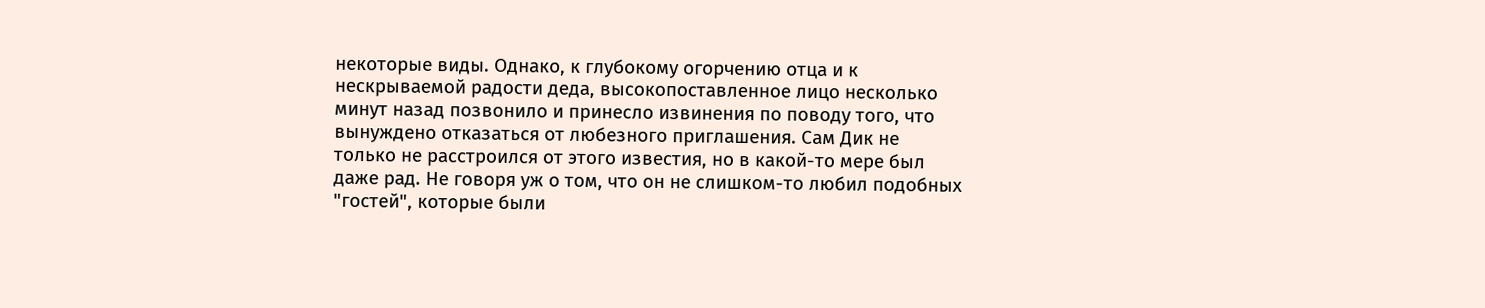некоторые виды. Однако, к глубокому огорчению отца и к нескрываемой радости деда, высокопоставленное лицо несколько минут назад позвонило и принесло извинения по поводу того, что вынуждено отказаться от любезного приглашения. Сам Дик не только не расстроился от этого известия, но в какой-то мере был даже рад. Не говоря уж о том, что он не слишком-то любил подобных "гостей", которые были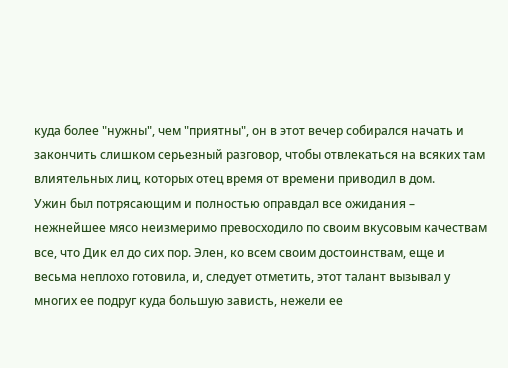куда более "нужны", чем "приятны", он в этот вечер собирался начать и закончить слишком серьезный разговор, чтобы отвлекаться на всяких там влиятельных лиц, которых отец время от времени приводил в дом.
Ужин был потрясающим и полностью оправдал все ожидания – нежнейшее мясо неизмеримо превосходило по своим вкусовым качествам все, что Дик ел до сих пор. Элен, ко всем своим достоинствам, еще и весьма неплохо готовила, и, следует отметить, этот талант вызывал у многих ее подруг куда большую зависть, нежели ее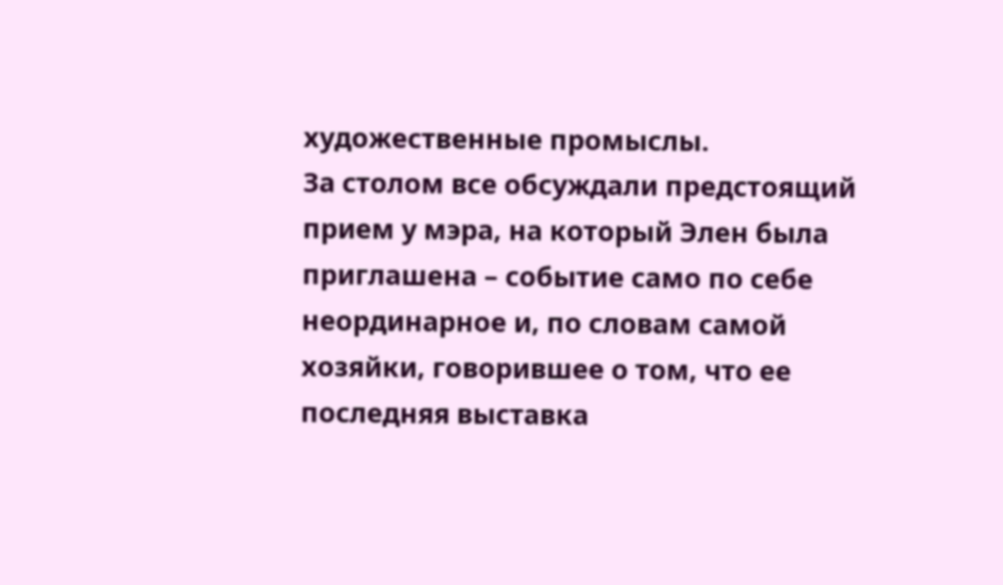художественные промыслы.
За столом все обсуждали предстоящий прием у мэра, на который Элен была приглашена – событие само по себе неординарное и, по словам самой хозяйки, говорившее о том, что ее последняя выставка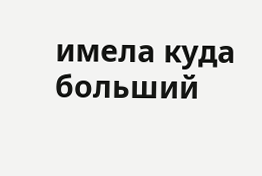имела куда больший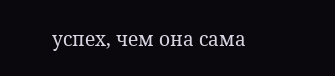успех, чем она сама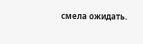смела ожидать.